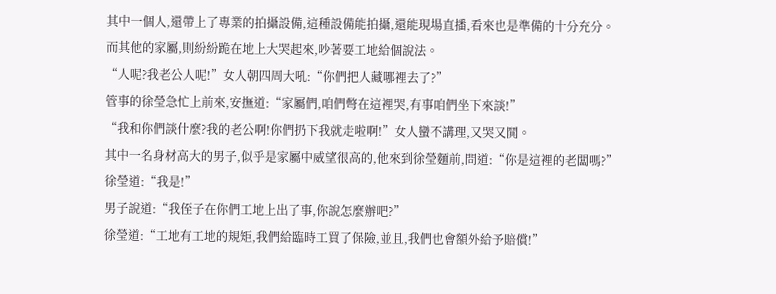其中一個人,還帶上了專業的拍攝設備,這種設備能拍攝,還能現場直播,看來也是準備的十分充分。
而其他的家屬,則紛紛跪在地上大哭起來,吵著要工地給個說法。
“人呢?我老公人呢!”女人朝四周大吼:“你們把人藏哪裡去了?”
管事的徐瑩急忙上前來,安撫道:“家屬們,咱們彆在這裡哭,有事咱們坐下來談!”
“我和你們談什麼?我的老公啊!你們扔下我就走啦啊!”女人蠻不講理,又哭又鬨。
其中一名身材高大的男子,似乎是家屬中威望很高的,他來到徐瑩麵前,問道:“你是這裡的老闆嗎?”
徐瑩道:“我是!”
男子說道:“我侄子在你們工地上出了事,你說怎麼辦吧?”
徐瑩道:“工地有工地的規矩,我們給臨時工買了保險,並且,我們也會額外給予賠償!”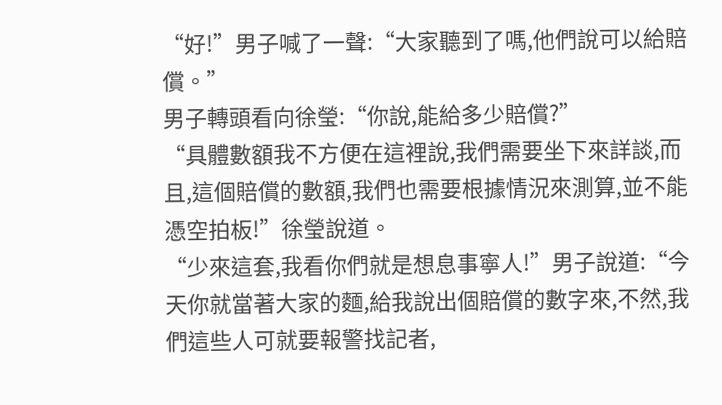“好!”男子喊了一聲:“大家聽到了嗎,他們說可以給賠償。”
男子轉頭看向徐瑩:“你說,能給多少賠償?”
“具體數額我不方便在這裡說,我們需要坐下來詳談,而且,這個賠償的數額,我們也需要根據情況來測算,並不能憑空拍板!”徐瑩說道。
“少來這套,我看你們就是想息事寧人!”男子說道:“今天你就當著大家的麵,給我說出個賠償的數字來,不然,我們這些人可就要報警找記者,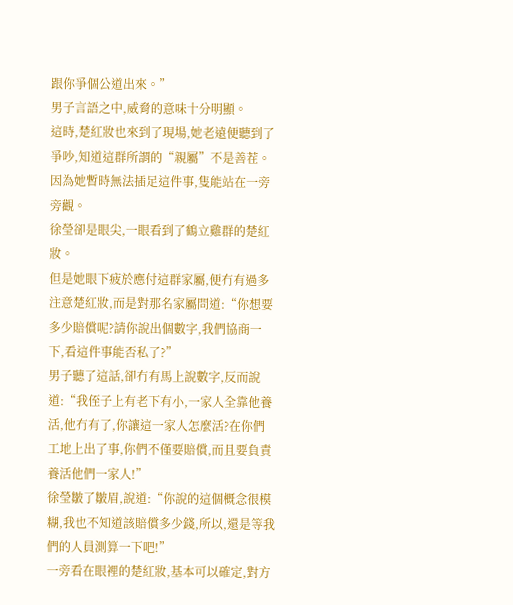跟你爭個公道出來。”
男子言語之中,威脅的意味十分明顯。
這時,楚紅妝也來到了現場,她老遠便聽到了爭吵,知道這群所謂的“親屬”不是善茬。
因為她暫時無法插足這件事,隻能站在一旁旁觀。
徐瑩卻是眼尖,一眼看到了鶴立雞群的楚紅妝。
但是她眼下疲於應付這群家屬,便冇有過多注意楚紅妝,而是對那名家屬問道:“你想要多少賠償呢?請你說出個數字,我們協商一下,看這件事能否私了?”
男子聽了這話,卻冇有馬上說數字,反而說道:“我侄子上有老下有小,一家人全靠他養活,他冇有了,你讓這一家人怎麼活?在你們工地上出了事,你們不僅要賠償,而且要負責養活他們一家人!”
徐瑩皺了皺眉,說道:“你說的這個概念很模糊,我也不知道該賠償多少錢,所以,還是等我們的人員測算一下吧!”
一旁看在眼裡的楚紅妝,基本可以確定,對方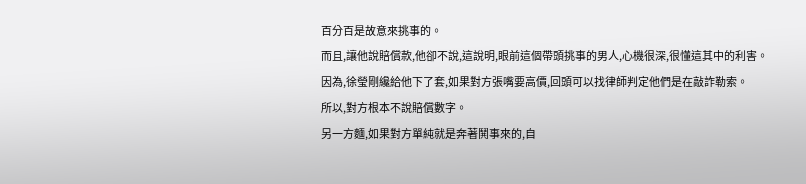百分百是故意來挑事的。
而且,讓他說賠償款,他卻不說,這說明,眼前這個帶頭挑事的男人,心機很深,很懂這其中的利害。
因為,徐瑩剛纔給他下了套,如果對方張嘴要高價,回頭可以找律師判定他們是在敲詐勒索。
所以,對方根本不說賠償數字。
另一方麵,如果對方單純就是奔著鬨事來的,自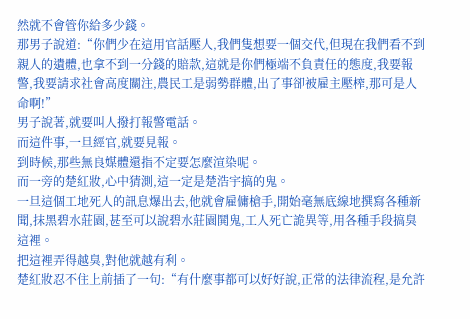然就不會管你給多少錢。
那男子說道:“你們少在這用官話壓人,我們隻想要一個交代,但現在我們看不到親人的遺體,也拿不到一分錢的賠款,這就是你們極端不負責任的態度,我要報警,我要請求社會高度關注,農民工是弱勢群體,出了事卻被雇主壓榨,那可是人命啊!”
男子說著,就要叫人撥打報警電話。
而這件事,一旦經官,就要見報。
到時候,那些無良媒體還指不定要怎麼渲染呢。
而一旁的楚紅妝,心中猜測,這一定是楚浩宇搞的鬼。
一旦這個工地死人的訊息爆出去,他就會雇傭槍手,開始毫無底線地撰寫各種新聞,抹黑碧水莊園,甚至可以說碧水莊園鬨鬼,工人死亡詭異等,用各種手段搞臭這裡。
把這裡弄得越臭,對他就越有利。
楚紅妝忍不住上前插了一句:“有什麼事都可以好好說,正常的法律流程,是允許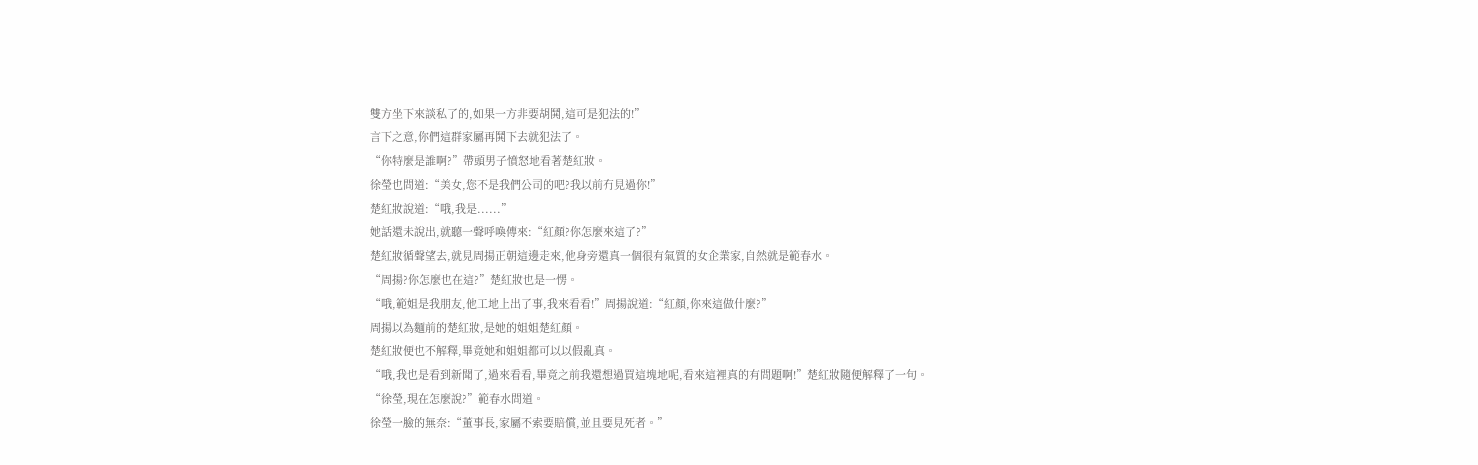雙方坐下來談私了的,如果一方非要胡鬨,這可是犯法的!”
言下之意,你們這群家屬再鬨下去就犯法了。
“你特麼是誰啊?”帶頭男子憤怒地看著楚紅妝。
徐瑩也問道:“美女,您不是我們公司的吧?我以前冇見過你!”
楚紅妝說道:“哦,我是......”
她話還未說出,就聽一聲呼喚傳來:“紅顏?你怎麼來這了?”
楚紅妝循聲望去,就見周揚正朝這邊走來,他身旁還真一個很有氣質的女企業家,自然就是範春水。
“周揚?你怎麼也在這?”楚紅妝也是一愣。
“哦,範姐是我朋友,他工地上出了事,我來看看!”周揚說道:“紅顏,你來這做什麼?”
周揚以為麵前的楚紅妝,是她的姐姐楚紅顏。
楚紅妝便也不解釋,畢竟她和姐姐都可以以假亂真。
“哦,我也是看到新聞了,過來看看,畢竟之前我還想過買這塊地呢,看來這裡真的有問題啊!”楚紅妝隨便解釋了一句。
“徐瑩,現在怎麼說?”範春水問道。
徐瑩一臉的無奈:“董事長,家屬不索要賠償,並且要見死者。”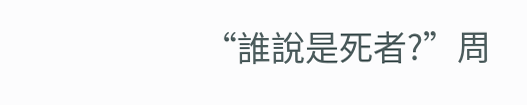“誰說是死者?”周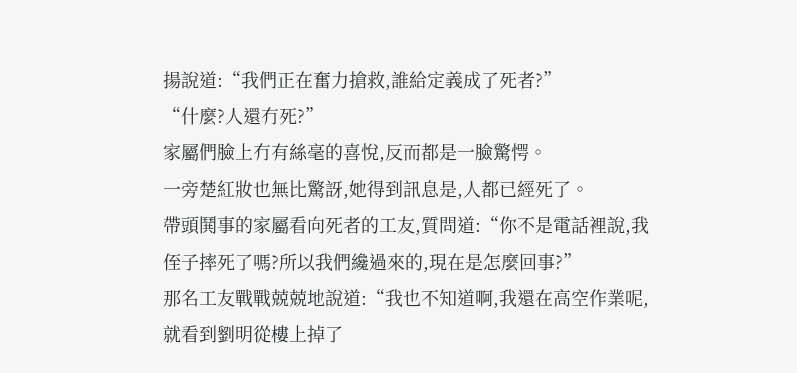揚說道:“我們正在奮力搶救,誰給定義成了死者?”
“什麼?人還冇死?”
家屬們臉上冇有絲毫的喜悅,反而都是一臉驚愕。
一旁楚紅妝也無比驚訝,她得到訊息是,人都已經死了。
帶頭鬨事的家屬看向死者的工友,質問道:“你不是電話裡說,我侄子摔死了嗎?所以我們纔過來的,現在是怎麼回事?”
那名工友戰戰兢兢地說道:“我也不知道啊,我還在高空作業呢,就看到劉明從樓上掉了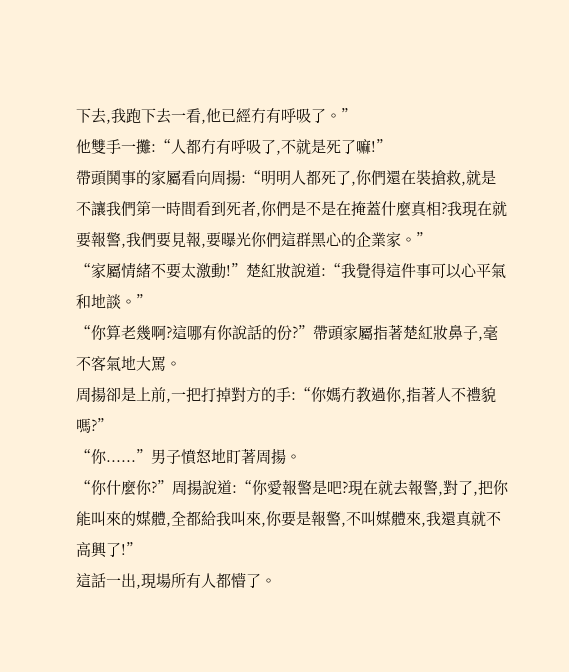下去,我跑下去一看,他已經冇有呼吸了。”
他雙手一攤:“人都冇有呼吸了,不就是死了嘛!”
帶頭鬨事的家屬看向周揚:“明明人都死了,你們還在裝搶救,就是不讓我們第一時間看到死者,你們是不是在掩蓋什麼真相?我現在就要報警,我們要見報,要曝光你們這群黑心的企業家。”
“家屬情緒不要太激動!”楚紅妝說道:“我覺得這件事可以心平氣和地談。”
“你算老幾啊?這哪有你說話的份?”帶頭家屬指著楚紅妝鼻子,毫不客氣地大罵。
周揚卻是上前,一把打掉對方的手:“你媽冇教過你,指著人不禮貌嗎?”
“你......”男子憤怒地盯著周揚。
“你什麼你?”周揚說道:“你愛報警是吧?現在就去報警,對了,把你能叫來的媒體,全都給我叫來,你要是報警,不叫媒體來,我還真就不高興了!”
這話一出,現場所有人都懵了。